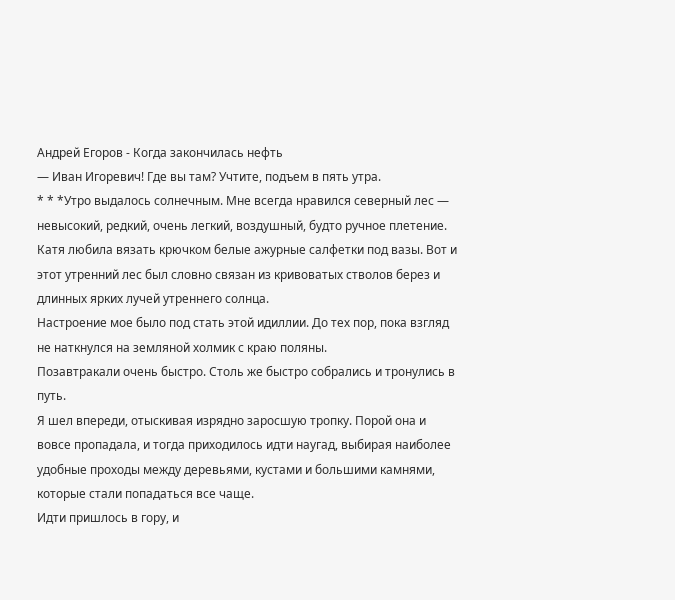Андрей Егоров - Когда закончилась нефть
— Иван Игоревич! Где вы там? Учтите, подъем в пять утра.
* * *Утро выдалось солнечным. Мне всегда нравился северный лес — невысокий, редкий, очень легкий, воздушный, будто ручное плетение. Катя любила вязать крючком белые ажурные салфетки под вазы. Вот и этот утренний лес был словно связан из кривоватых стволов берез и длинных ярких лучей утреннего солнца.
Настроение мое было под стать этой идиллии. До тех пор, пока взгляд не наткнулся на земляной холмик с краю поляны.
Позавтракали очень быстро. Столь же быстро собрались и тронулись в путь.
Я шел впереди, отыскивая изрядно заросшую тропку. Порой она и вовсе пропадала, и тогда приходилось идти наугад, выбирая наиболее удобные проходы между деревьями, кустами и большими камнями, которые стали попадаться все чаще.
Идти пришлось в гору, и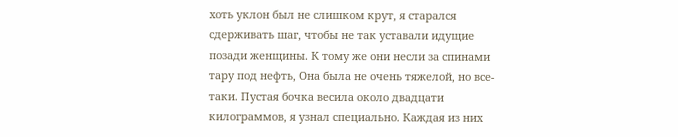хоть уклон был не слишком крут, я старался сдерживать шаг, чтобы не так уставали идущие позади женщины. К тому же они несли за спинами тару под нефть, Она была не очень тяжелой, но все-таки. Пустая бочка весила около двадцати килограммов, я узнал специально. Каждая из них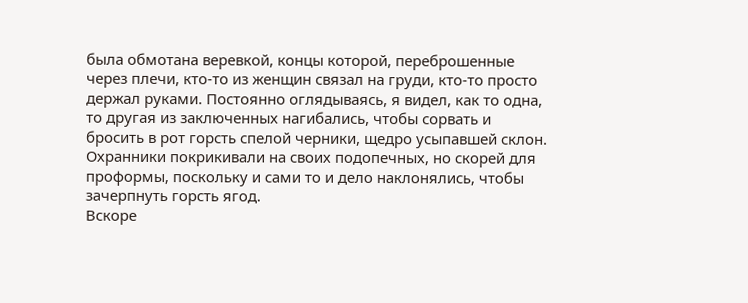была обмотана веревкой, концы которой, переброшенные через плечи, кто-то из женщин связал на груди, кто-то просто держал руками. Постоянно оглядываясь, я видел, как то одна, то другая из заключенных нагибались, чтобы сорвать и бросить в рот горсть спелой черники, щедро усыпавшей склон. Охранники покрикивали на своих подопечных, но скорей для проформы, поскольку и сами то и дело наклонялись, чтобы зачерпнуть горсть ягод.
Вскоре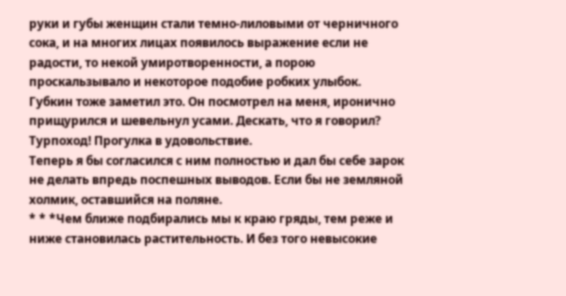руки и губы женщин стали темно-лиловыми от черничного сока, и на многих лицах появилось выражение если не радости, то некой умиротворенности, а порою проскальзывало и некоторое подобие робких улыбок.
Губкин тоже заметил это. Он посмотрел на меня, иронично прищурился и шевельнул усами. Дескать, что я говорил? Турпоход! Прогулка в удовольствие.
Теперь я бы согласился с ним полностью и дал бы себе зарок не делать впредь поспешных выводов. Если бы не земляной холмик, оставшийся на поляне.
* * *Чем ближе подбирались мы к краю гряды, тем реже и ниже становилась растительность. И без того невысокие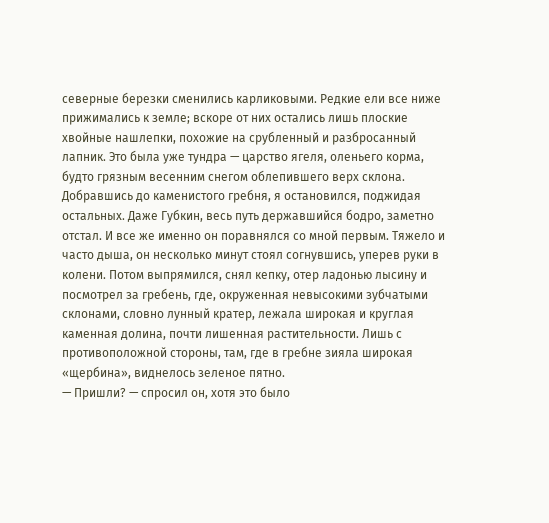северные березки сменились карликовыми. Редкие ели все ниже прижимались к земле; вскоре от них остались лишь плоские хвойные нашлепки, похожие на срубленный и разбросанный лапник. Это была уже тундра — царство ягеля, оленьего корма, будто грязным весенним снегом облепившего верх склона.
Добравшись до каменистого гребня, я остановился, поджидая остальных. Даже Губкин, весь путь державшийся бодро, заметно отстал. И все же именно он поравнялся со мной первым. Тяжело и часто дыша, он несколько минут стоял согнувшись, уперев руки в колени. Потом выпрямился, снял кепку, отер ладонью лысину и посмотрел за гребень, где, окруженная невысокими зубчатыми склонами, словно лунный кратер, лежала широкая и круглая каменная долина, почти лишенная растительности. Лишь с противоположной стороны, там, где в гребне зияла широкая «щербина», виднелось зеленое пятно.
— Пришли? — спросил он, хотя это было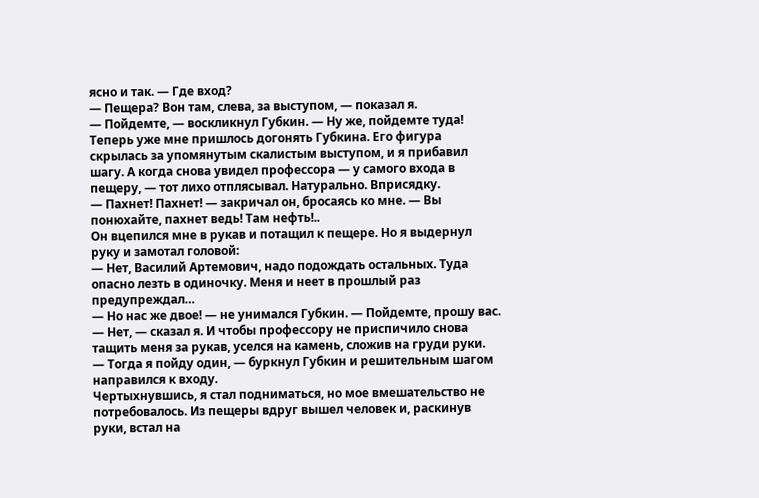ясно и так. — Где вход?
— Пещера? Вон там, слева, за выступом, — показал я.
— Пойдемте, — воскликнул Губкин. — Ну же, пойдемте туда!
Теперь уже мне пришлось догонять Губкина. Его фигура скрылась за упомянутым скалистым выступом, и я прибавил шагу. А когда снова увидел профессора — у самого входа в пещеру, — тот лихо отплясывал. Натурально. Вприсядку.
— Пахнет! Пахнет! — закричал он, бросаясь ко мне. — Вы понюхайте, пахнет ведь! Там нефть!..
Он вцепился мне в рукав и потащил к пещере. Но я выдернул руку и замотал головой:
— Нет, Василий Артемович, надо подождать остальных. Туда опасно лезть в одиночку. Меня и неет в прошлый раз предупреждал…
— Но нас же двое! — не унимался Губкин. — Пойдемте, прошу вас.
— Нет, — сказал я. И чтобы профессору не приспичило снова тащить меня за рукав, уселся на камень, сложив на груди руки.
— Тогда я пойду один, — буркнул Губкин и решительным шагом направился к входу.
Чертыхнувшись, я стал подниматься, но мое вмешательство не потребовалось. Из пещеры вдруг вышел человек и, раскинув руки, встал на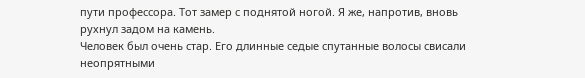пути профессора. Тот замер с поднятой ногой. Я же, напротив, вновь рухнул задом на камень.
Человек был очень стар. Его длинные седые спутанные волосы свисали неопрятными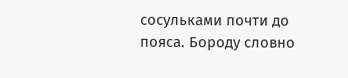сосульками почти до пояса. Бороду словно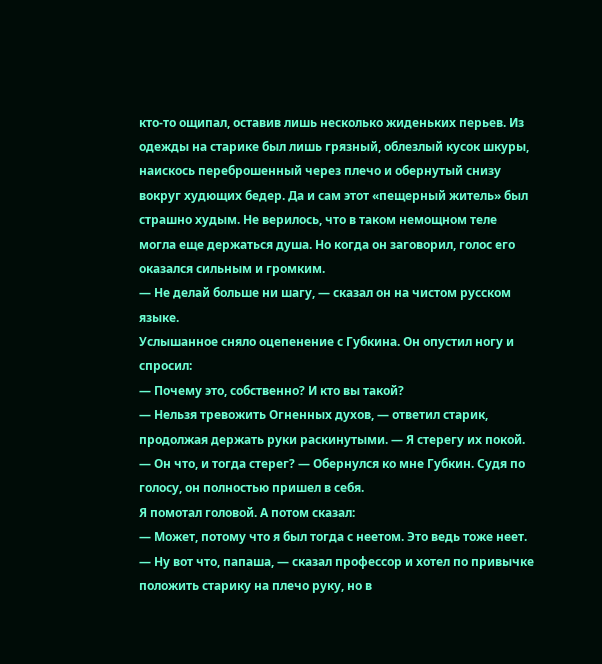кто-то ощипал, оставив лишь несколько жиденьких перьев. Из одежды на старике был лишь грязный, облезлый кусок шкуры, наискось переброшенный через плечо и обернутый снизу вокруг худющих бедер. Да и сам этот «пещерный житель» был страшно худым. Не верилось, что в таком немощном теле могла еще держаться душа. Но когда он заговорил, голос его оказался сильным и громким.
— Не делай больше ни шагу, — сказал он на чистом русском языке.
Услышанное сняло оцепенение с Губкина. Он опустил ногу и спросил:
— Почему это, собственно? И кто вы такой?
— Нельзя тревожить Огненных духов, — ответил старик, продолжая держать руки раскинутыми. — Я стерегу их покой.
— Он что, и тогда стерег? — Обернулся ко мне Губкин. Судя по голосу, он полностью пришел в себя.
Я помотал головой. А потом сказал:
— Может, потому что я был тогда с неетом. Это ведь тоже неет.
— Ну вот что, папаша, — сказал профессор и хотел по привычке положить старику на плечо руку, но в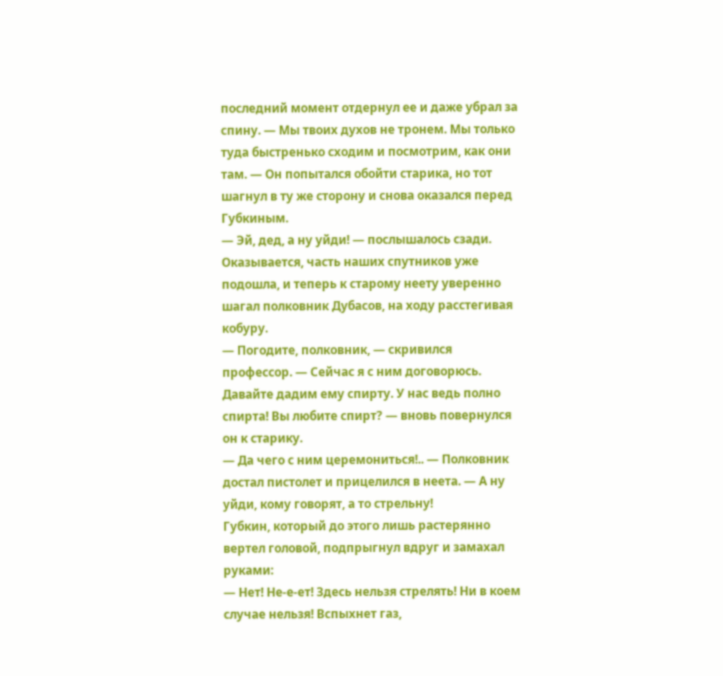последний момент отдернул ее и даже убрал за спину. — Мы твоих духов не тронем. Мы только туда быстренько сходим и посмотрим, как они там. — Он попытался обойти старика, но тот шагнул в ту же сторону и снова оказался перед Губкиным.
— Эй, дед, а ну уйди! — послышалось сзади. Оказывается, часть наших спутников уже подошла, и теперь к старому неету уверенно шагал полковник Дубасов, на ходу расстегивая кобуру.
— Погодите, полковник, — скривился профессор. — Сейчас я с ним договорюсь. Давайте дадим ему спирту. У нас ведь полно спирта! Вы любите спирт? — вновь повернулся он к старику.
— Да чего с ним церемониться!.. — Полковник достал пистолет и прицелился в неета. — А ну уйди, кому говорят, а то стрельну!
Губкин, который до этого лишь растерянно вертел головой, подпрыгнул вдруг и замахал руками:
— Нет! Не-е-ет! Здесь нельзя стрелять! Ни в коем случае нельзя! Вспыхнет газ,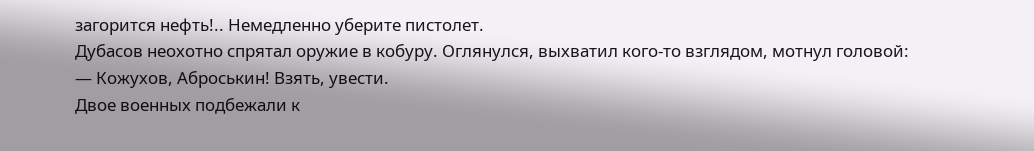загорится нефть!.. Немедленно уберите пистолет.
Дубасов неохотно спрятал оружие в кобуру. Оглянулся, выхватил кого-то взглядом, мотнул головой:
— Кожухов, Аброськин! Взять, увести.
Двое военных подбежали к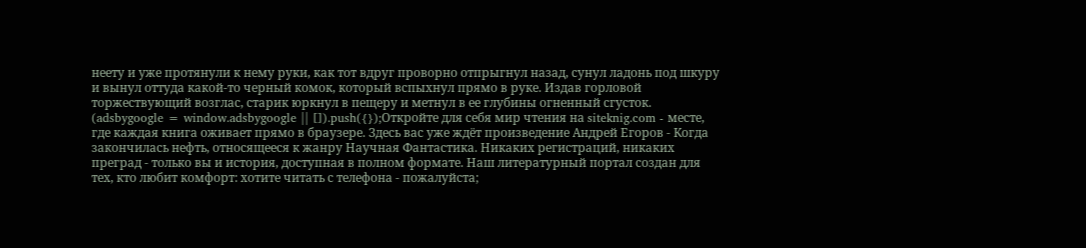неету и уже протянули к нему руки, как тот вдруг проворно отпрыгнул назад, сунул ладонь под шкуру и вынул оттуда какой-то черный комок, который вспыхнул прямо в руке. Издав горловой торжествующий возглас, старик юркнул в пещеру и метнул в ее глубины огненный сгусток.
(adsbygoogle = window.adsbygoogle || []).push({});Откройте для себя мир чтения на siteknig.com - месте, где каждая книга оживает прямо в браузере. Здесь вас уже ждёт произведение Андрей Егоров - Когда закончилась нефть, относящееся к жанру Научная Фантастика. Никаких регистраций, никаких преград - только вы и история, доступная в полном формате. Наш литературный портал создан для тех, кто любит комфорт: хотите читать с телефона - пожалуйста;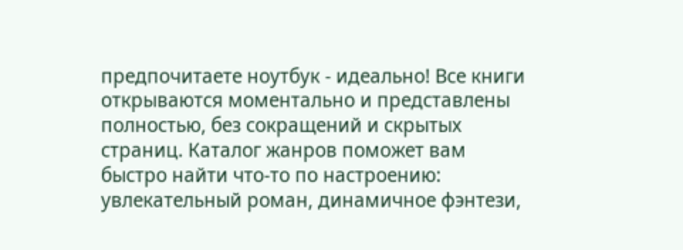предпочитаете ноутбук - идеально! Все книги открываются моментально и представлены полностью, без сокращений и скрытых страниц. Каталог жанров поможет вам быстро найти что-то по настроению: увлекательный роман, динамичное фэнтези,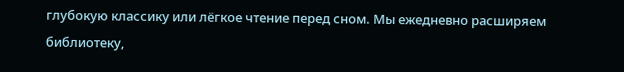глубокую классику или лёгкое чтение перед сном. Мы ежедневно расширяем библиотеку,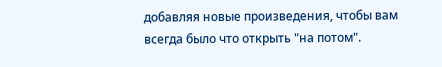добавляя новые произведения, чтобы вам всегда было что открыть "на потом".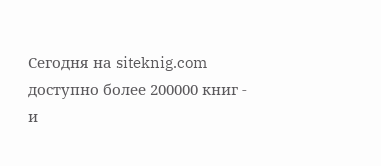Сегодня на siteknig.com доступно более 200000 книг - и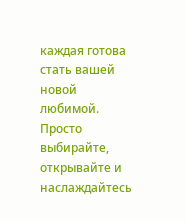каждая готова стать вашей новой любимой. Просто выбирайте, открывайте и наслаждайтесь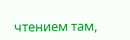чтением там,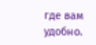где вам удобно.